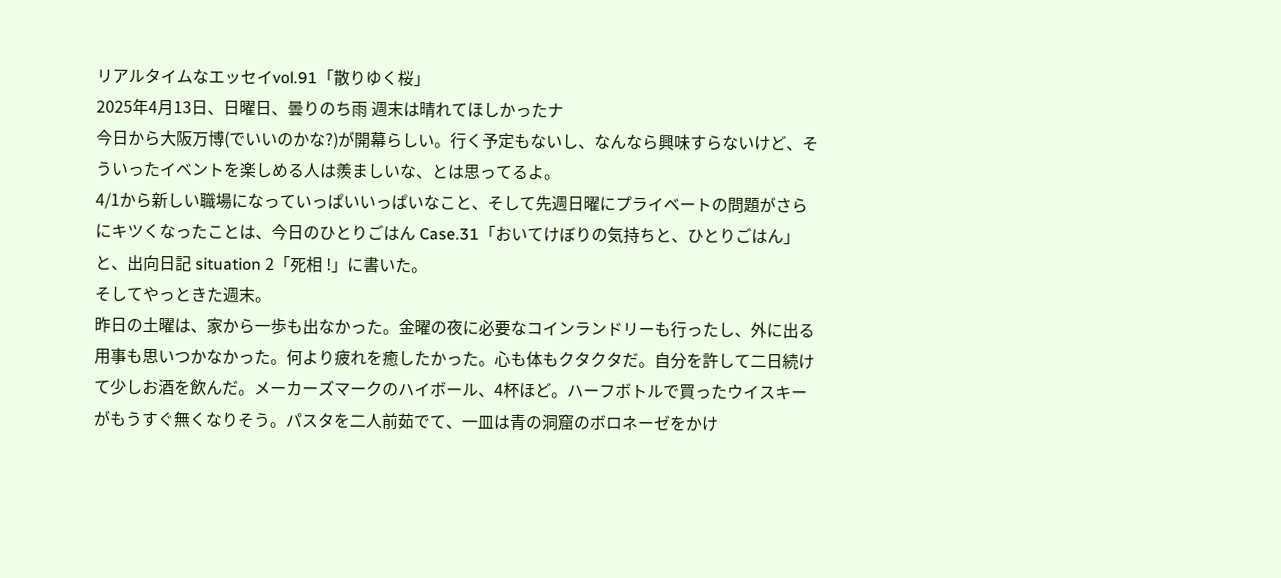リアルタイムなエッセイvol.91「散りゆく桜」
2025年4月13日、日曜日、曇りのち雨 週末は晴れてほしかったナ
今日から大阪万博(でいいのかな?)が開幕らしい。行く予定もないし、なんなら興味すらないけど、そういったイベントを楽しめる人は羨ましいな、とは思ってるよ。
4/1から新しい職場になっていっぱいいっぱいなこと、そして先週日曜にプライベートの問題がさらにキツくなったことは、今日のひとりごはん Case.31「おいてけぼりの気持ちと、ひとりごはん」と、出向日記 situation 2「死相 !」に書いた。
そしてやっときた週末。
昨日の土曜は、家から一歩も出なかった。金曜の夜に必要なコインランドリーも行ったし、外に出る用事も思いつかなかった。何より疲れを癒したかった。心も体もクタクタだ。自分を許して二日続けて少しお酒を飲んだ。メーカーズマークのハイボール、4杯ほど。ハーフボトルで買ったウイスキーがもうすぐ無くなりそう。パスタを二人前茹でて、一皿は青の洞窟のボロネーゼをかけ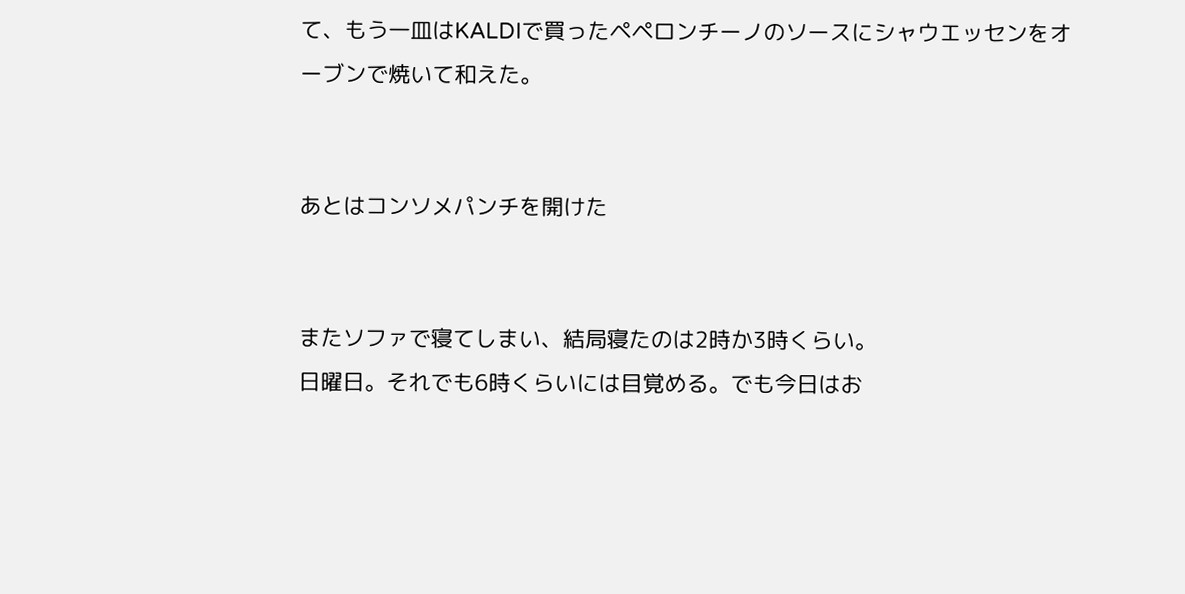て、もう一皿はKALDIで買ったペペロンチーノのソースにシャウエッセンをオーブンで焼いて和えた。


あとはコンソメパンチを開けた


またソファで寝てしまい、結局寝たのは2時か3時くらい。
日曜日。それでも6時くらいには目覚める。でも今日はお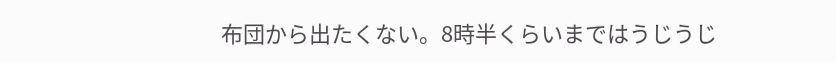布団から出たくない。8時半くらいまではうじうじ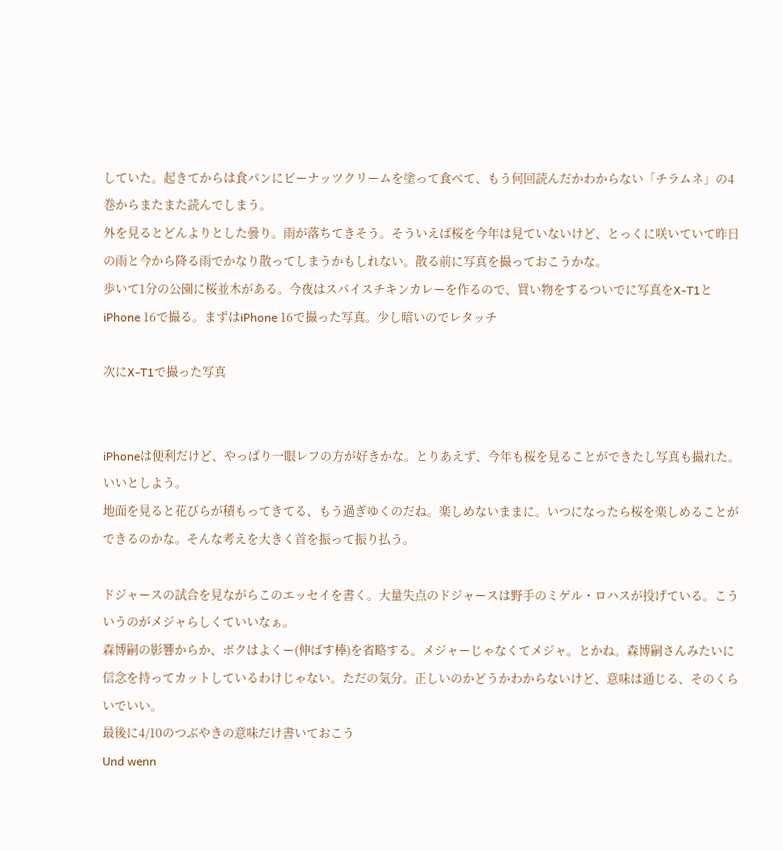していた。起きてからは食パンにピーナッツクリームを塗って食べて、もう何回読んだかわからない「チラムネ」の4巻からまたまた読んでしまう。
外を見るとどんよりとした曇り。雨が落ちてきそう。そういえば桜を今年は見ていないけど、とっくに咲いていて昨日の雨と今から降る雨でかなり散ってしまうかもしれない。散る前に写真を撮っておこうかな。
歩いて1分の公園に桜並木がある。今夜はスパイスチキンカレーを作るので、買い物をするついでに写真をX-T1とiPhone 16で撮る。まずはiPhone 16で撮った写真。少し暗いのでレタッチ

次にX-T1で撮った写真


iPhoneは便利だけど、やっぱり一眼レフの方が好きかな。とりあえず、今年も桜を見ることができたし写真も撮れた。いいとしよう。
地面を見ると花びらが積もってきてる、もう過ぎゆくのだね。楽しめないままに。いつになったら桜を楽しめることができるのかな。そんな考えを大きく首を振って振り払う。

ドジャースの試合を見ながらこのエッセイを書く。大量失点のドジャースは野手のミゲル・ロハスが投げている。こういうのがメジャらしくていいなぁ。
森博嗣の影響からか、ボクはよくー(伸ばす棒)を省略する。メジャーじゃなくてメジャ。とかね。森博嗣さんみたいに信念を持ってカットしているわけじゃない。ただの気分。正しいのかどうかわからないけど、意味は通じる、そのくらいでいい。
最後に4/10のつぶやきの意味だけ書いておこう
Und wenn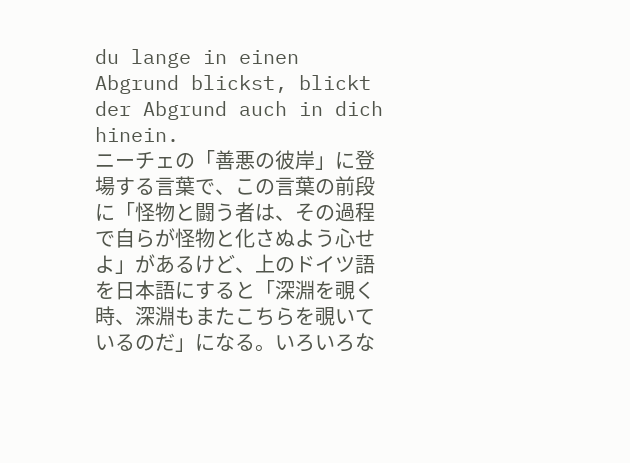du lange in einen Abgrund blickst, blickt der Abgrund auch in dich hinein.
ニーチェの「善悪の彼岸」に登場する言葉で、この言葉の前段に「怪物と闘う者は、その過程で自らが怪物と化さぬよう心せよ」があるけど、上のドイツ語を日本語にすると「深淵を覗く時、深淵もまたこちらを覗いているのだ」になる。いろいろな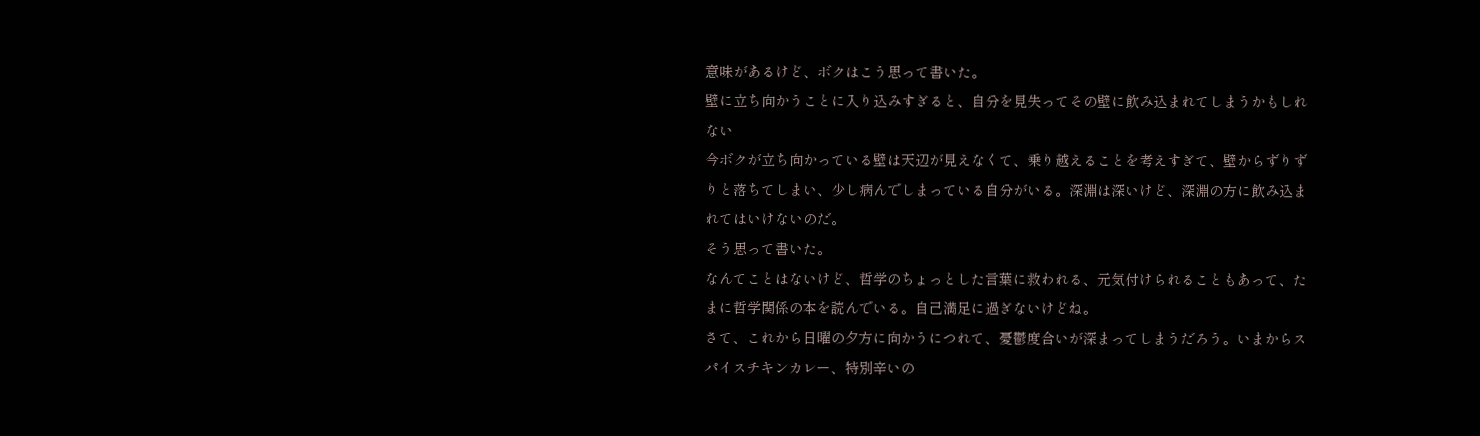意味があるけど、ボクはこう思って書いた。
壁に立ち向かうことに入り込みすぎると、自分を見失ってその壁に飲み込まれてしまうかもしれない
今ボクが立ち向かっている壁は天辺が見えなくて、乗り越えることを考えすぎて、壁からずりずりと落ちてしまい、少し病んでしまっている自分がいる。深淵は深いけど、深淵の方に飲み込まれてはいけないのだ。
そう思って書いた。
なんてことはないけど、哲学のちょっとした言葉に救われる、元気付けられることもあって、たまに哲学関係の本を読んでいる。自己満足に過ぎないけどね。
さて、これから日曜の夕方に向かうにつれて、憂鬱度合いが深まってしまうだろう。いまからスパイスチキンカレー、特別辛いの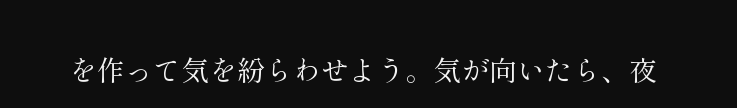を作って気を紛らわせよう。気が向いたら、夜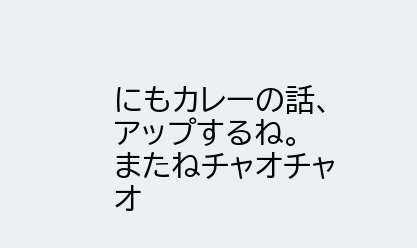にもカレーの話、アップするね。
またねチャオチャオ